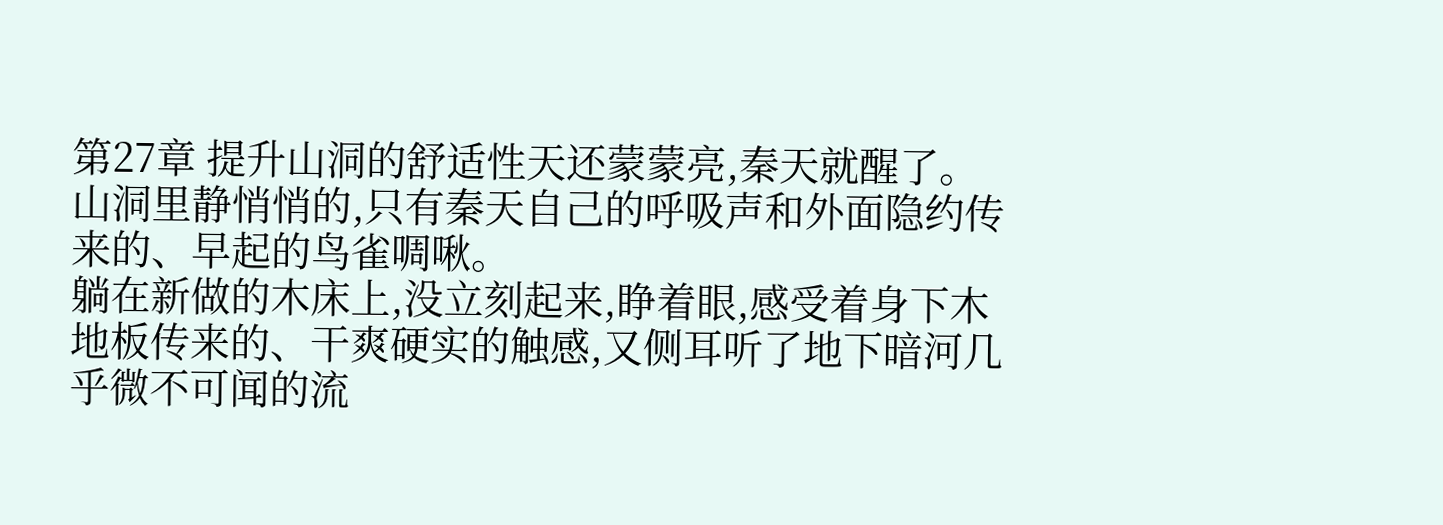第27章 提升山洞的舒适性天还蒙蒙亮,秦天就醒了。
山洞里静悄悄的,只有秦天自己的呼吸声和外面隐约传来的、早起的鸟雀啁啾。
躺在新做的木床上,没立刻起来,睁着眼,感受着身下木地板传来的、干爽硬实的触感,又侧耳听了地下暗河几乎微不可闻的流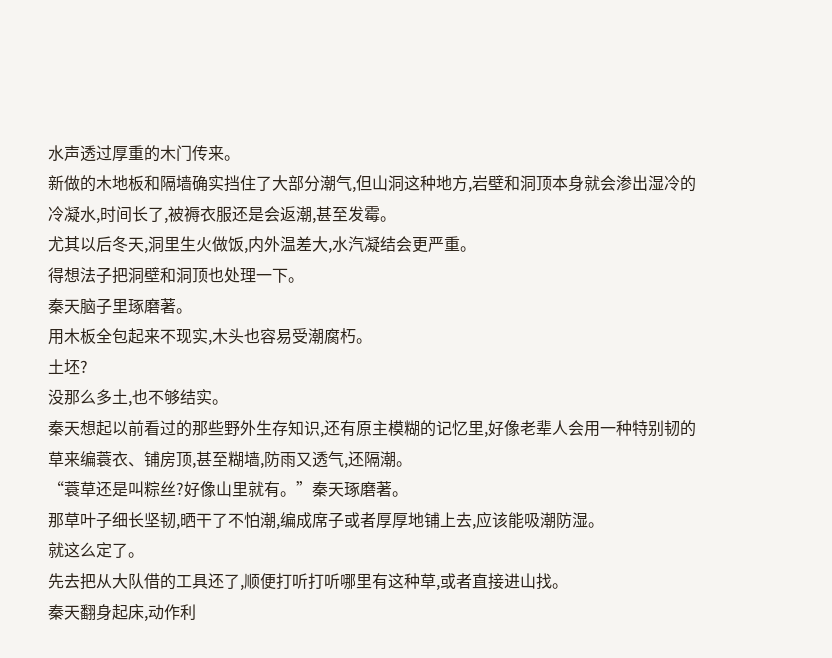水声透过厚重的木门传来。
新做的木地板和隔墙确实挡住了大部分潮气,但山洞这种地方,岩壁和洞顶本身就会渗出湿冷的冷凝水,时间长了,被褥衣服还是会返潮,甚至发霉。
尤其以后冬天,洞里生火做饭,内外温差大,水汽凝结会更严重。
得想法子把洞壁和洞顶也处理一下。
秦天脑子里琢磨著。
用木板全包起来不现实,木头也容易受潮腐朽。
土坯?
没那么多土,也不够结实。
秦天想起以前看过的那些野外生存知识,还有原主模糊的记忆里,好像老辈人会用一种特别韧的草来编蓑衣、铺房顶,甚至糊墙,防雨又透气,还隔潮。
“蓑草还是叫粽丝?好像山里就有。”秦天琢磨著。
那草叶子细长坚韧,晒干了不怕潮,编成席子或者厚厚地铺上去,应该能吸潮防湿。
就这么定了。
先去把从大队借的工具还了,顺便打听打听哪里有这种草,或者直接进山找。
秦天翻身起床,动作利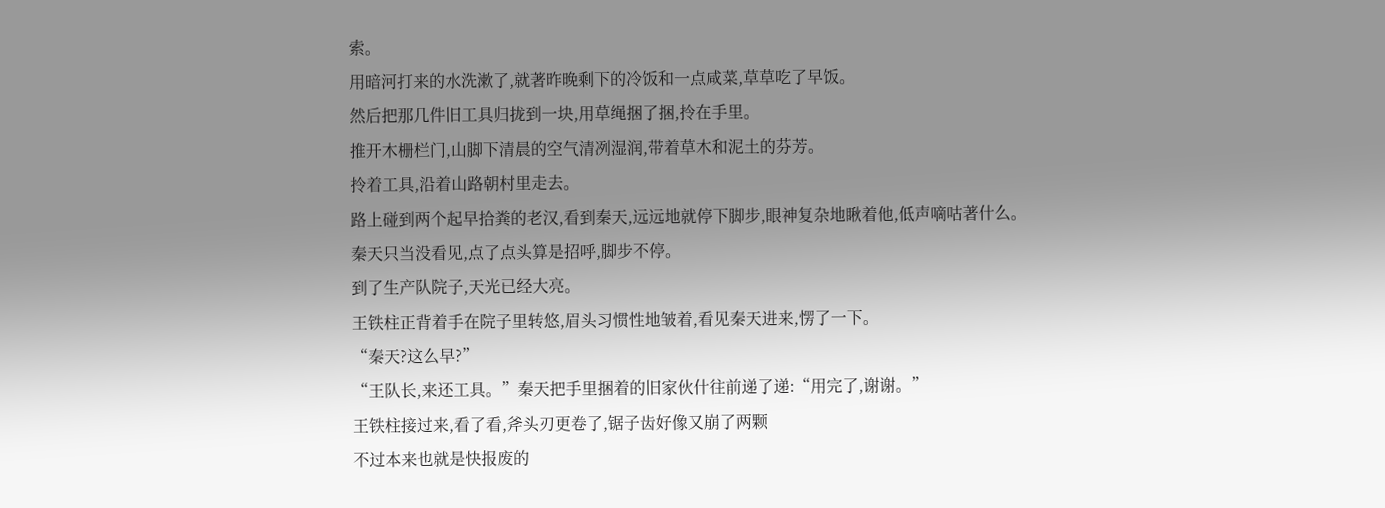索。
用暗河打来的水洗漱了,就著昨晚剩下的冷饭和一点咸菜,草草吃了早饭。
然后把那几件旧工具归拢到一块,用草绳捆了捆,拎在手里。
推开木栅栏门,山脚下清晨的空气清冽湿润,带着草木和泥土的芬芳。
拎着工具,沿着山路朝村里走去。
路上碰到两个起早拾粪的老汉,看到秦天,远远地就停下脚步,眼神复杂地瞅着他,低声嘀咕著什么。
秦天只当没看见,点了点头算是招呼,脚步不停。
到了生产队院子,天光已经大亮。
王铁柱正背着手在院子里转悠,眉头习惯性地皱着,看见秦天进来,愣了一下。
“秦天?这么早?”
“王队长,来还工具。”秦天把手里捆着的旧家伙什往前递了递:“用完了,谢谢。”
王铁柱接过来,看了看,斧头刃更卷了,锯子齿好像又崩了两颗
不过本来也就是快报废的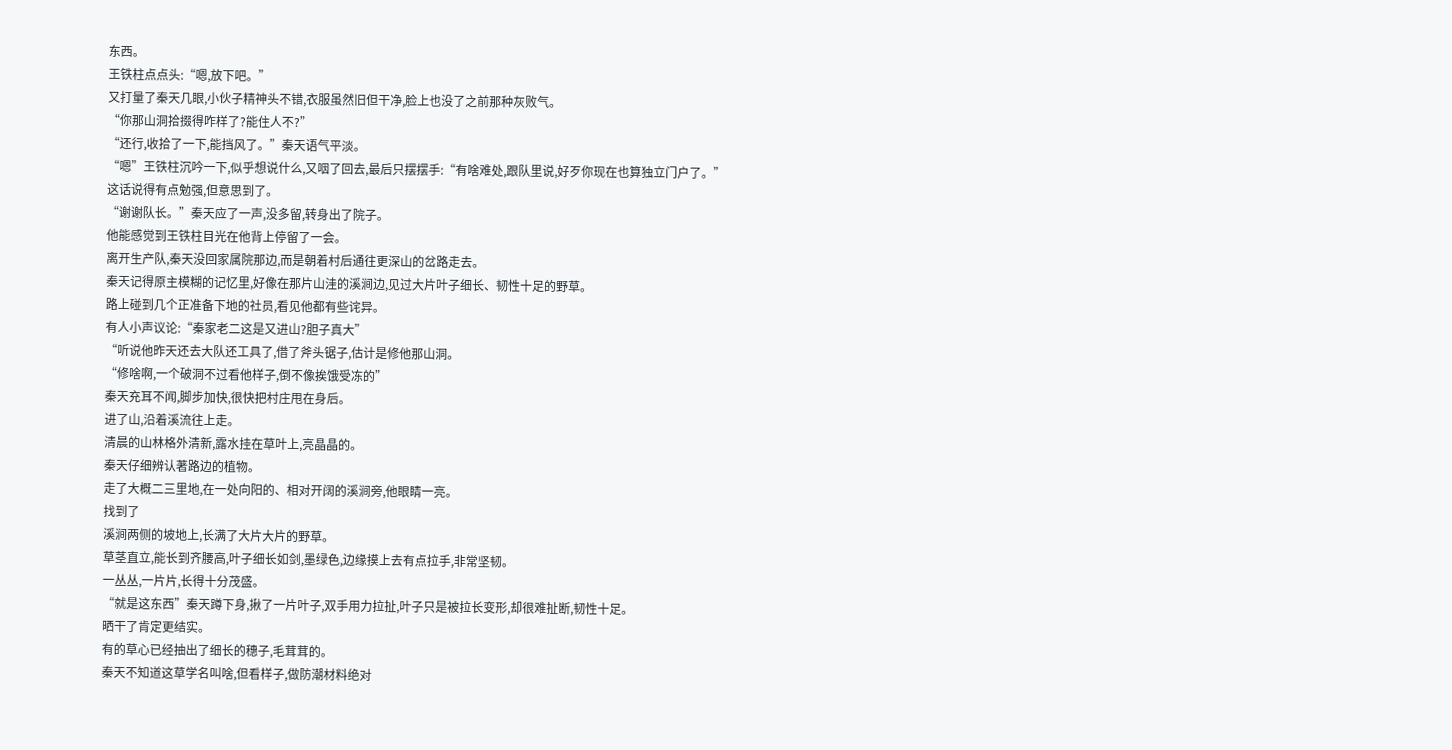东西。
王铁柱点点头:“嗯,放下吧。”
又打量了秦天几眼,小伙子精神头不错,衣服虽然旧但干净,脸上也没了之前那种灰败气。
“你那山洞拾掇得咋样了?能住人不?”
“还行,收拾了一下,能挡风了。”秦天语气平淡。
“嗯”王铁柱沉吟一下,似乎想说什么,又咽了回去,最后只摆摆手:“有啥难处,跟队里说,好歹你现在也算独立门户了。”
这话说得有点勉强,但意思到了。
“谢谢队长。”秦天应了一声,没多留,转身出了院子。
他能感觉到王铁柱目光在他背上停留了一会。
离开生产队,秦天没回家属院那边,而是朝着村后通往更深山的岔路走去。
秦天记得原主模糊的记忆里,好像在那片山洼的溪涧边,见过大片叶子细长、韧性十足的野草。
路上碰到几个正准备下地的社员,看见他都有些诧异。
有人小声议论:“秦家老二这是又进山?胆子真大”
“听说他昨天还去大队还工具了,借了斧头锯子,估计是修他那山洞。
“修啥啊,一个破洞不过看他样子,倒不像挨饿受冻的”
秦天充耳不闻,脚步加快,很快把村庄甩在身后。
进了山,沿着溪流往上走。
清晨的山林格外清新,露水挂在草叶上,亮晶晶的。
秦天仔细辨认著路边的植物。
走了大概二三里地,在一处向阳的、相对开阔的溪涧旁,他眼睛一亮。
找到了
溪涧两侧的坡地上,长满了大片大片的野草。
草茎直立,能长到齐腰高,叶子细长如剑,墨绿色,边缘摸上去有点拉手,非常坚韧。
一丛丛,一片片,长得十分茂盛。
“就是这东西”秦天蹲下身,揪了一片叶子,双手用力拉扯,叶子只是被拉长变形,却很难扯断,韧性十足。
晒干了肯定更结实。
有的草心已经抽出了细长的穗子,毛茸茸的。
秦天不知道这草学名叫啥,但看样子,做防潮材料绝对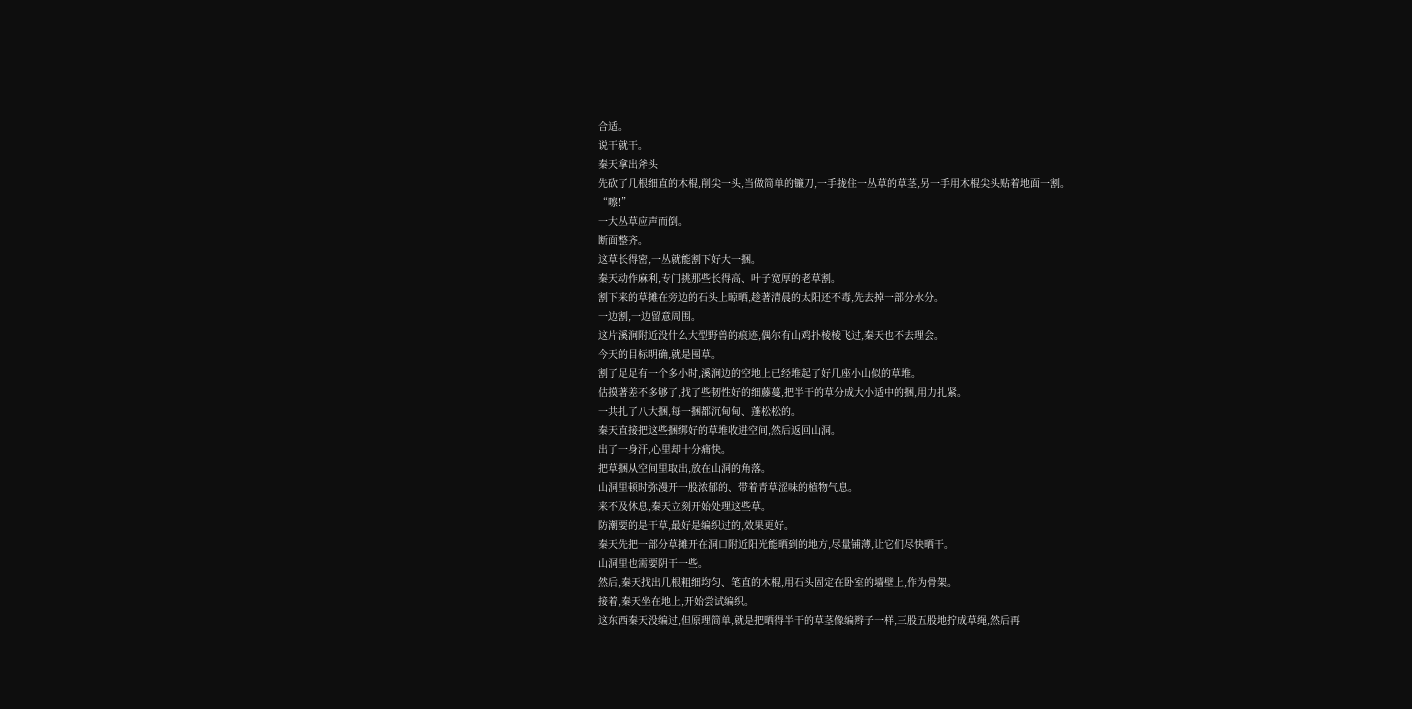合适。
说干就干。
秦天拿出斧头
先砍了几根细直的木棍,削尖一头,当做简单的镰刀,一手拢住一丛草的草茎,另一手用木棍尖头贴着地面一割。
“嚓!”
一大丛草应声而倒。
断面整齐。
这草长得密,一丛就能割下好大一捆。
秦天动作麻利,专门挑那些长得高、叶子宽厚的老草割。
割下来的草摊在旁边的石头上晾晒,趁著清晨的太阳还不毒,先去掉一部分水分。
一边割,一边留意周围。
这片溪涧附近没什么大型野兽的痕迹,偶尔有山鸡扑棱棱飞过,秦天也不去理会。
今天的目标明确,就是囤草。
割了足足有一个多小时,溪涧边的空地上已经堆起了好几座小山似的草堆。
估摸著差不多够了,找了些韧性好的细藤蔓,把半干的草分成大小适中的捆,用力扎紧。
一共扎了八大捆,每一捆都沉甸甸、蓬松松的。
秦天直接把这些捆绑好的草堆收进空间,然后返回山洞。
出了一身汗,心里却十分痛快。
把草捆从空间里取出,放在山洞的角落。
山洞里顿时弥漫开一股浓郁的、带着青草涩味的植物气息。
来不及休息,秦天立刻开始处理这些草。
防潮要的是干草,最好是编织过的,效果更好。
秦天先把一部分草摊开在洞口附近阳光能晒到的地方,尽量铺薄,让它们尽快晒干。
山洞里也需要阴干一些。
然后,秦天找出几根粗细均匀、笔直的木棍,用石头固定在卧室的墙壁上,作为骨架。
接着,秦天坐在地上,开始尝试编织。
这东西秦天没编过,但原理简单,就是把晒得半干的草茎像编辫子一样,三股五股地拧成草绳,然后再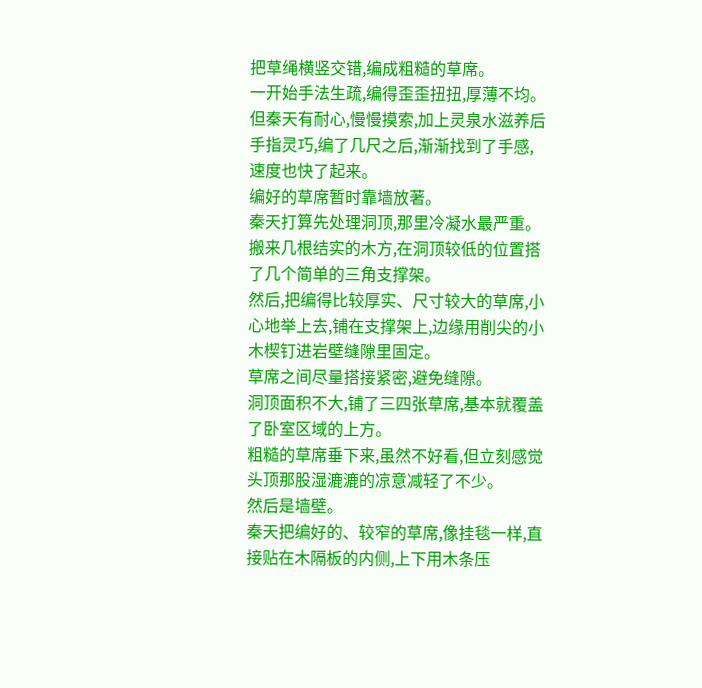把草绳横竖交错,编成粗糙的草席。
一开始手法生疏,编得歪歪扭扭,厚薄不均。
但秦天有耐心,慢慢摸索,加上灵泉水滋养后手指灵巧,编了几尺之后,渐渐找到了手感,速度也快了起来。
编好的草席暂时靠墙放著。
秦天打算先处理洞顶,那里冷凝水最严重。
搬来几根结实的木方,在洞顶较低的位置搭了几个简单的三角支撑架。
然后,把编得比较厚实、尺寸较大的草席,小心地举上去,铺在支撑架上,边缘用削尖的小木楔钉进岩壁缝隙里固定。
草席之间尽量搭接紧密,避免缝隙。
洞顶面积不大,铺了三四张草席,基本就覆盖了卧室区域的上方。
粗糙的草席垂下来,虽然不好看,但立刻感觉头顶那股湿漉漉的凉意减轻了不少。
然后是墙壁。
秦天把编好的、较窄的草席,像挂毯一样,直接贴在木隔板的内侧,上下用木条压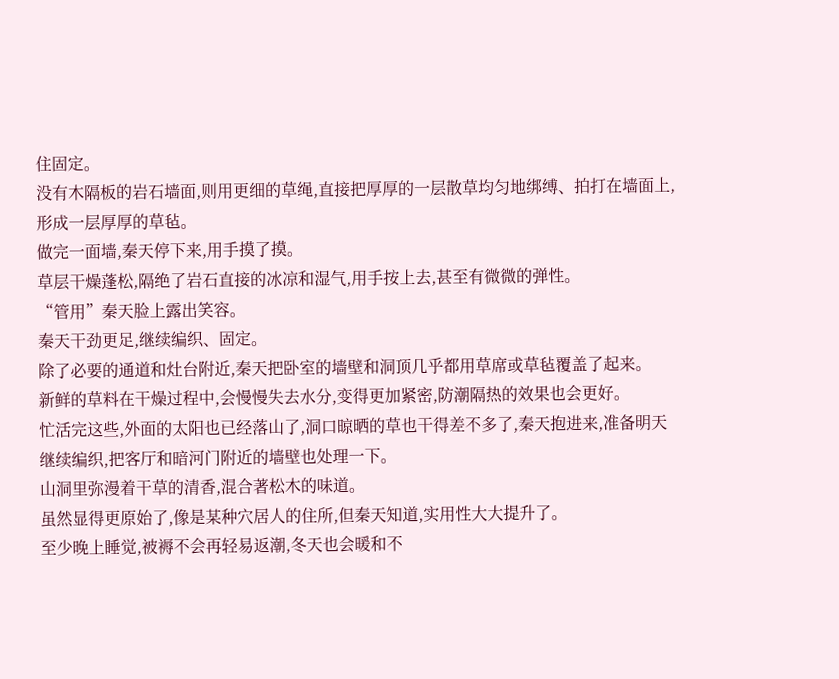住固定。
没有木隔板的岩石墙面,则用更细的草绳,直接把厚厚的一层散草均匀地绑缚、拍打在墙面上,形成一层厚厚的草毡。
做完一面墙,秦天停下来,用手摸了摸。
草层干燥蓬松,隔绝了岩石直接的冰凉和湿气,用手按上去,甚至有微微的弹性。
“管用”秦天脸上露出笑容。
秦天干劲更足,继续编织、固定。
除了必要的通道和灶台附近,秦天把卧室的墙壁和洞顶几乎都用草席或草毡覆盖了起来。
新鲜的草料在干燥过程中,会慢慢失去水分,变得更加紧密,防潮隔热的效果也会更好。
忙活完这些,外面的太阳也已经落山了,洞口晾晒的草也干得差不多了,秦天抱进来,准备明天继续编织,把客厅和暗河门附近的墙壁也处理一下。
山洞里弥漫着干草的清香,混合著松木的味道。
虽然显得更原始了,像是某种穴居人的住所,但秦天知道,实用性大大提升了。
至少晚上睡觉,被褥不会再轻易返潮,冬天也会暖和不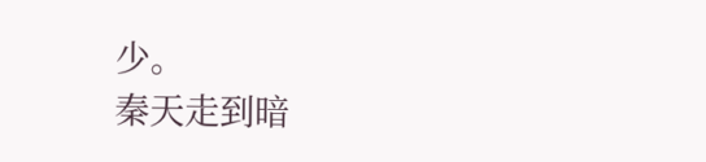少。
秦天走到暗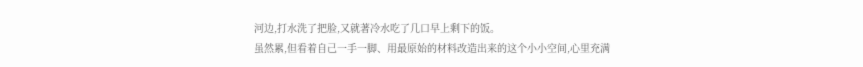河边,打水洗了把脸,又就著冷水吃了几口早上剩下的饭。
虽然累,但看着自己一手一脚、用最原始的材料改造出来的这个小小空间,心里充满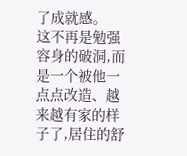了成就感。
这不再是勉强容身的破洞,而是一个被他一点点改造、越来越有家的样子了,居住的舒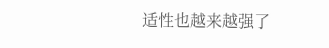适性也越来越强了